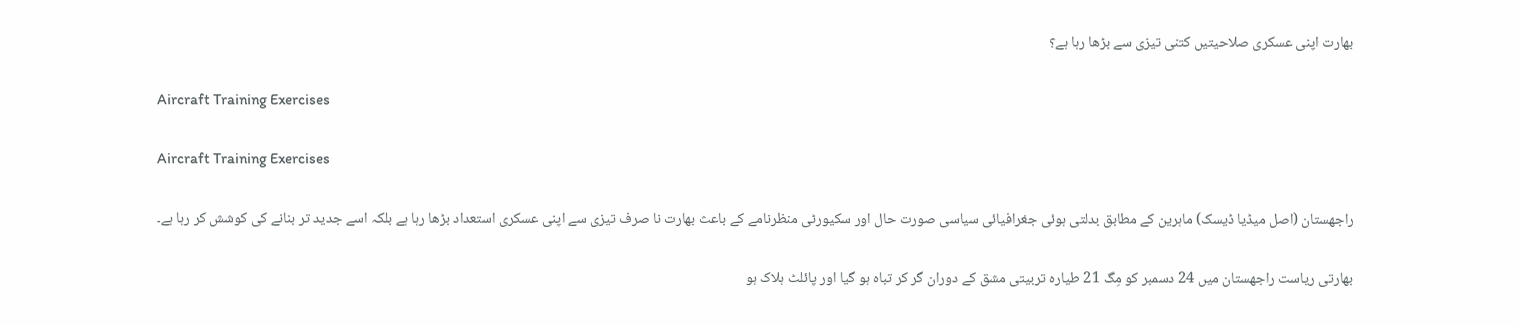بھارت اپنی عسکری صلاحیتیں کتنی تیزی سے بڑھا رہا ہے؟

Aircraft Training Exercises

Aircraft Training Exercises

راجھستان (اصل میڈیا ڈیسک) ماہرین کے مطابق بدلتی ہوئی جغرافیائی سیاسی صورت حال اور سکیورٹی منظرنامے کے باعث بھارت نا صرف تیزی سے اپنی عسکری استعداد بڑھا رہا ہے بلکہ اسے جدید تر بنانے کی کوشش کر رہا ہے۔

بھارتی ریاست راجھستان میں 24 دسمبر کو مِگ 21 طیارہ تربیتی مشق کے دوران گر کر تباہ ہو گیا اور پائلٹ ہلاک ہو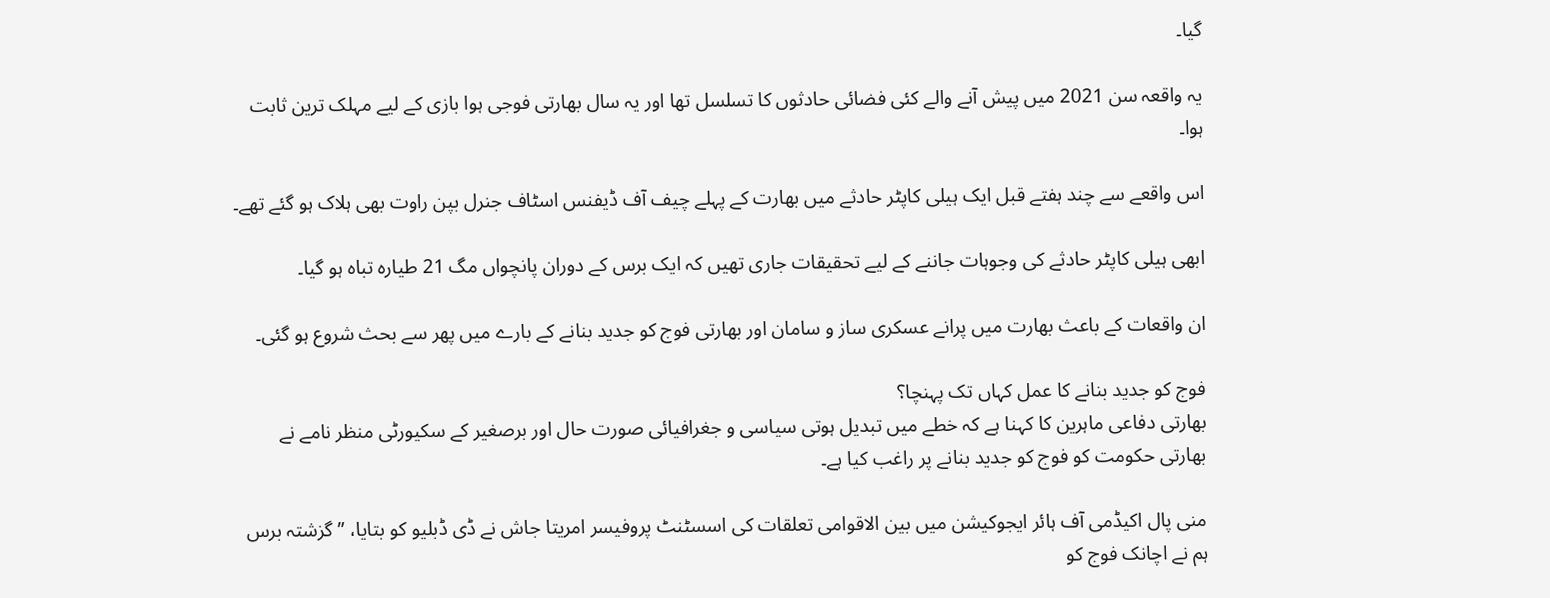گیا۔

یہ واقعہ سن 2021 میں پیش آنے والے کئی فضائی حادثوں کا تسلسل تھا اور یہ سال بھارتی فوجی ہوا بازی کے لیے مہلک ترین ثابت ہوا۔

اس واقعے سے چند ہفتے قبل ایک ہیلی کاپٹر حادثے میں بھارت کے پہلے چیف آف ڈیفنس اسٹاف جنرل بپن راوت بھی ہلاک ہو گئے تھے۔

ابھی ہیلی کاپٹر حادثے کی وجوہات جاننے کے لیے تحقیقات جاری تھیں کہ ایک برس کے دوران پانچواں مگ 21 طیارہ تباہ ہو گیا۔

ان واقعات کے باعث بھارت میں پرانے عسکری ساز و سامان اور بھارتی فوج کو جدید بنانے کے بارے میں پھر سے بحث شروع ہو گئی۔

فوج کو جدید بنانے کا عمل کہاں تک پہنچا؟
بھارتی دفاعی ماہرین کا کہنا ہے کہ خطے میں تبدیل ہوتی سیاسی و جغرافیائی صورت حال اور برصغیر کے سکیورٹی منظر نامے نے بھارتی حکومت کو فوج کو جدید بنانے پر راغب کیا ہے۔

منی پال اکیڈمی آف ہائر ایجوکیشن میں بین الاقوامی تعلقات کی اسسٹنٹ پروفیسر امریتا جاش نے ڈی ڈبلیو کو بتایا، ”گزشتہ برس ہم نے اچانک فوج کو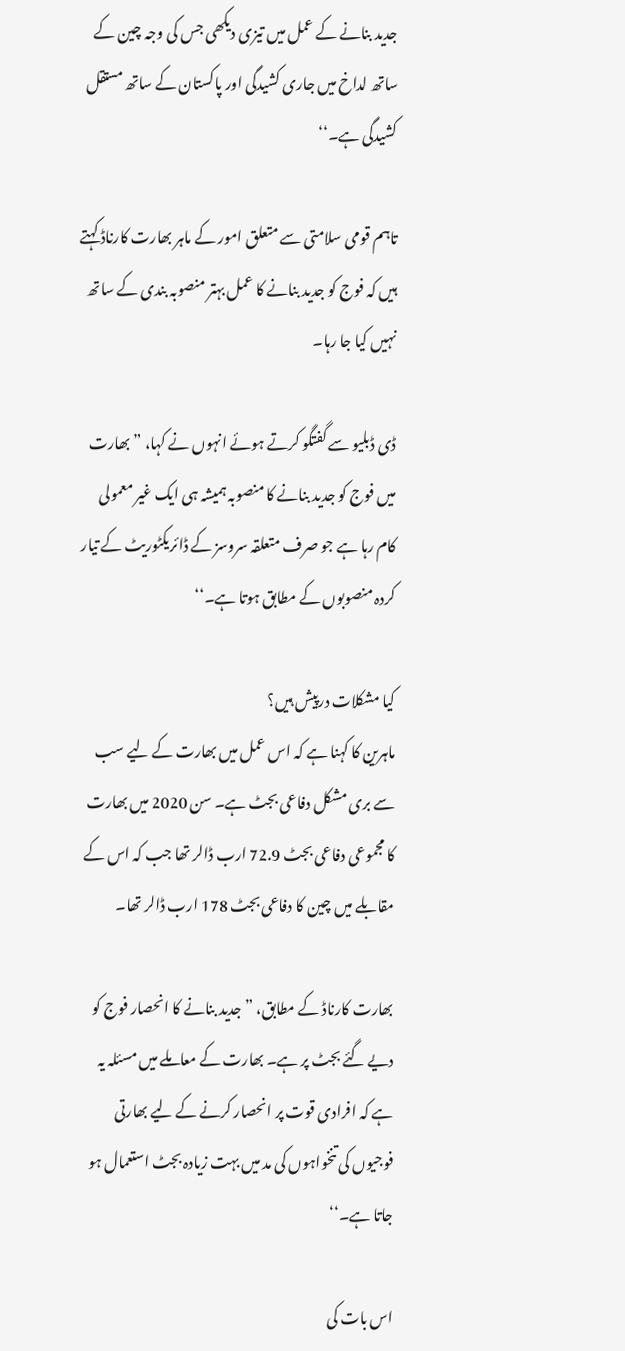جدید بنانے کے عمل میں تیزی دیکھی جس کی وجہ چین کے ساتھ لداخ میں جاری کشیدگی اور پاکستان کے ساتھ مستقل کشیدگی ہے۔‘‘

تاہم قومی سلامتی سے متعلق امور کے ماہر بھارت کارناڈ کہتے ہیں کہ فوج کو جدید بنانے کا عمل بہتر منصوبہ بندی کے ساتھ نہیں کیا جا رہا۔

ڈی ڈبلیو سے گفتگو کرتے ہوئے انہوں نے کہا، ”بھارت میں فوج کو جدید بنانے کا منصوبہ ہمیشہ ہی ایک غیر معمولی کام رہا ہے جو صرف متعلقہ سروسز کے ڈائریکٹوریٹ کے تیار کردہ منصوبوں کے مطابق ہوتا ہے۔‘‘

کیا مشکلات درپیش ہیں؟
ماہرین کا کہنا ہے کہ اس عمل میں بھارت کے لیے سب سے بری مشکل دفاعی بجٹ ہے۔ سن 2020 میں بھارت کا مجموعی دفاعی بجٹ 72.9 ارب ڈالر تھا جب کہ اس کے مقابلے میں چین کا دفاعی بجٹ 178 ارب ڈالر تھا۔

بھارت کارناڈ کے مطابق، ”جدید بنانے کا انحصار فوج کو دیے گئے بجٹ پر ہے۔ بھارت کے معاملے میں مسئلہ یہ ہے کہ افرادی قوت پر انحصار کرنے کے لیے بھارتی فوجیوں کی تنخواہوں کی مد میں بہت زیادہ بجٹ استعمال ہو جاتا ہے۔‘‘

اس بات کی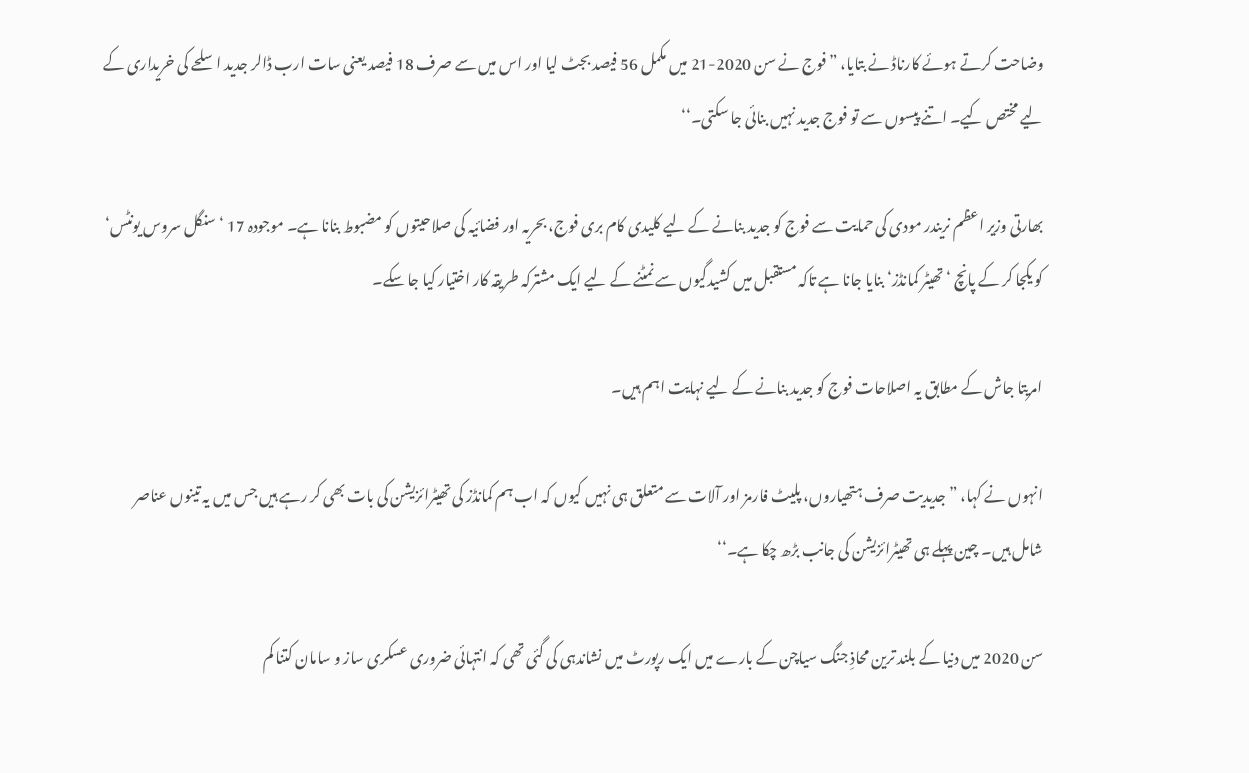وضاحت کرتے ہوئے کارناڈ نے بتایا، ”فوج نے سن 2020-21 میں مکمل 56 فیصد بجٹ لیا اور اس میں سے صرف 18 فیصد یعنی سات ارب ڈالر جدید اسلحے کی خریداری کے لیے مختص کیے۔ اتنے پیسوں سے تو فوج جدید نہیں بنائی جا سکتی۔‘‘

بھارتی وزیر اعظم نریندر مودی کی حمایت سے فوج کو جدید بنانے کے لیے کلیدی کام بری فوج، بحریہ اور فضائیہ کی صلاحیتوں کو مضبوط بنانا ہے۔ موجودہ 17 ‘سنگل سروس یونٹس‘ کو یکجا کر کے پانچ ‘تھیٹر کمانڈز‘ بنایا جانا ہے تاکہ مستقبل میں کشیدگیوں سے نمٹنے کے لیے ایک مشترکہ طریقہ کار اختیار کیا جا سکے۔

امریتا جاش کے مطابق یہ اصلاحات فوج کو جدید بنانے کے لیے نہایت اہم ہیں۔

انہوں نے کہا، ”جدیدیت صرف ہتھیاروں، پلیٹ فارمز اور آلات سے متعلق ہی نہیں کیوں کہ اب ہم کمانڈز کی تھیٹرائزیشن کی بات بھی کر رہے ہیں جس میں یہ تینوں عناصر شامل ہیں۔ چین پہلے ہی تھیٹرائزیشن کی جانب بڑھ چکا ہے۔‘‘

سن 2020 میں دنیا کے بلند ترین محاذِ جنگ سیاچن کے بارے میں ایک رپورٹ میں نشاندہی کی گئی تھی کہ انتہائی ضروری عسکری ساز و سامان کتنا کم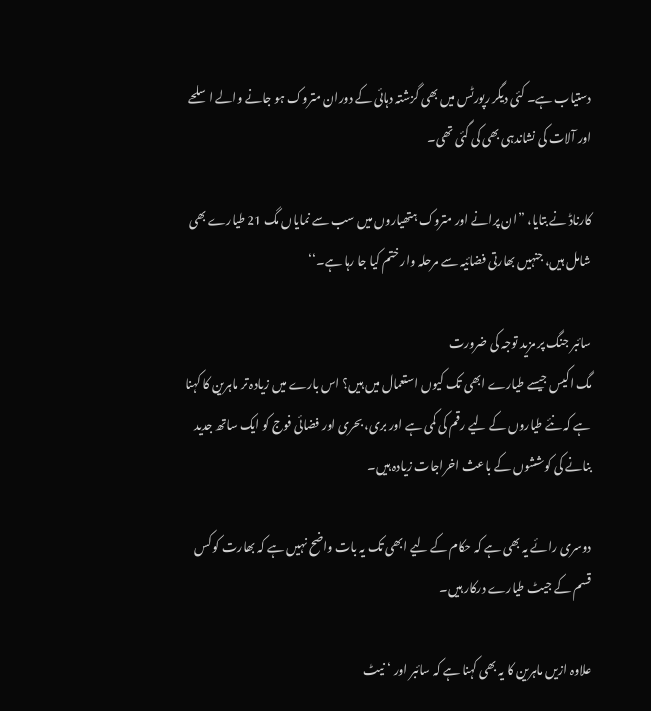دستیاب ہے۔ کئی دیگر رپورٹس میں بھی گزشتہ دہائی کے دوران متروک ہو جانے والے اسلحے اور آلات کی نشاندہی بھی کی گئی تھی۔

کارناڈ نے بتایا، ”ان پرانے اور متروک ہتھیاروں میں سب سے نمایاں مگ 21 طیارے بھی شامل ہیں، جنہیں بھارتی فضائیہ سے مرحلہ وار ختم کیا جا رہا ہے۔‘‘

سائبر جنگ پر مزید توجہ کی ضرورت
مگ اکیس جیسے طیارے ابھی تک کیوں استعمال میں ہیں؟ اس بارے میں زیادہ تر ماہرین کا کہنا ہے کہ نئے طیاروں کے لیے رقم کی کمی ہے اور بری، بحری اور فضائی فوج کو ایک ساتھ جدید بنانے کی کوششوں کے باعث اخراجات زیادہ ہیں۔

دوسری رائے یہ بھی ہے کہ حکام کے لیے ابھی تک یہ بات واضح نہیں ہے کہ بھارت کو کس قسم کے جیٹ طیارے درکار ہیں۔

علاوہ ازیں ماہرین کا یہ بھی کہنا ہے کہ سائبر اور ‘نیٹ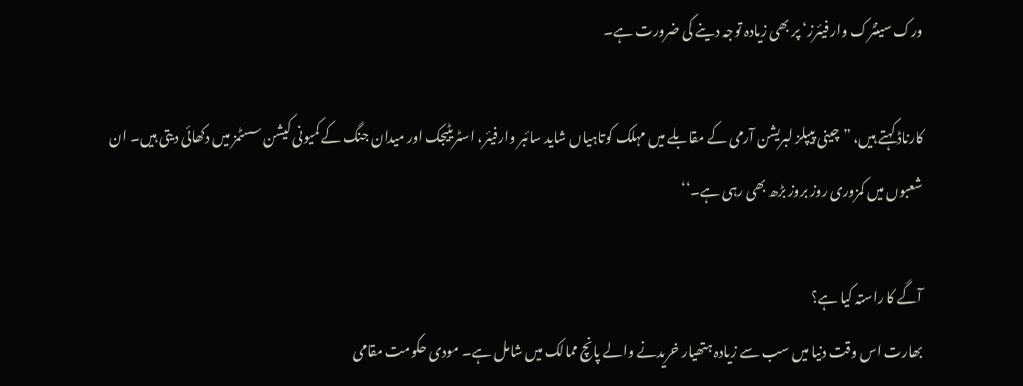ورک سینٹرک وار فیئرز‘ پر بھی زیادہ توجہ دینے کی ضرورت ہے۔

کارناڈ کہتے ہیں، ”چینی پیپلز لبریشن آرمی کے مقابلے میں مہلک کوتاہیاں شاید سائبر وارفیئر، اسٹریٹیجک اور میدان جنگ کے کمیونی کیشن سسٹمز میں دکھائی دیتی ہیں۔ ان شعبوں میں کمزوری روز بروز بڑھ بھی رہی ہے۔‘‘

آگے کا راستہ کیا ہے؟
بھارت اس وقت دنیا میں سب سے زیادہ ہتھیار خریدنے والے پانچ ممالک میں شامل ہے۔ مودی حکومت مقامی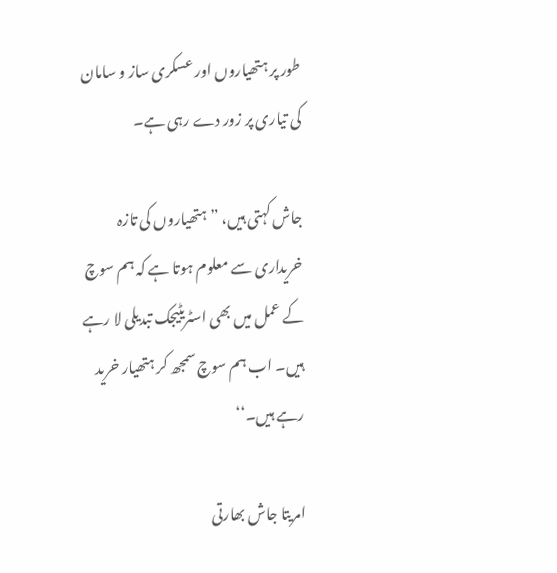طور پر ہتھیاروں اور عسکری ساز و سامان کی تیاری پر زور دے رہی ہے۔

جاش کہتی ہیں، ”ہتھیاروں کی تازہ خریداری سے معلوم ہوتا ہے کہ ہم سوچ کے عمل میں بھی اسٹریٹیجک تبدیلی لا رہے ہیں۔ اب ہم سوچ سمجھ کر ہتھیار خرید رہے ہیں۔‘‘

امریتا جاش بھارتی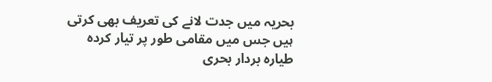بحریہ میں جدت لانے کی تعریف بھی کرتی ہیں جس میں مقامی طور پر تیار کردہ طیارہ بردار بحری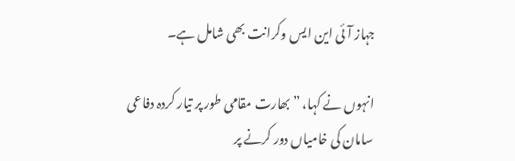جہاز آئی این ایس وکرانت بھی شامل ہے۔

انہوں نے کہا، ”بھارت مقامی طور پر تیار کردہ دفاعی سامان کی خامیاں دور کرنے پر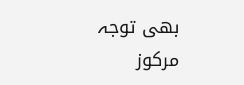بھی توجہ مرکوز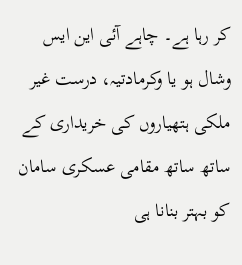کر رہا ہے۔ چاہے آئی این ایس وشال ہو یا وکرمادتیہ، درست غیر ملکی ہتھیاروں کی خریداری کے ساتھ ساتھ مقامی عسکری سامان کو بہتر بنانا ہی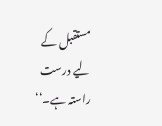مستقبل کے لیے درست راستہ ہے۔‘‘